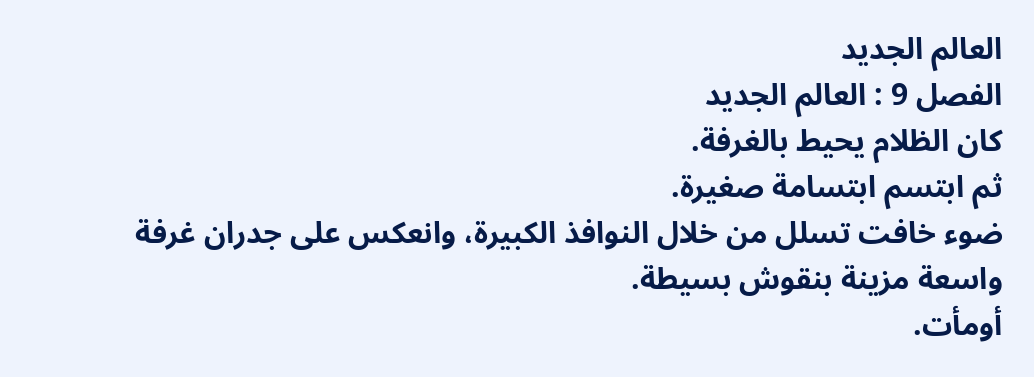العالم الجديد
الفصل 9 : العالم الجديد
كان الظلام يحيط بالغرفة.
ثم ابتسم ابتسامة صغيرة.
ضوء خافت تسلل من خلال النوافذ الكبيرة، وانعكس على جدران غرفة واسعة مزينة بنقوش بسيطة.
أومأت.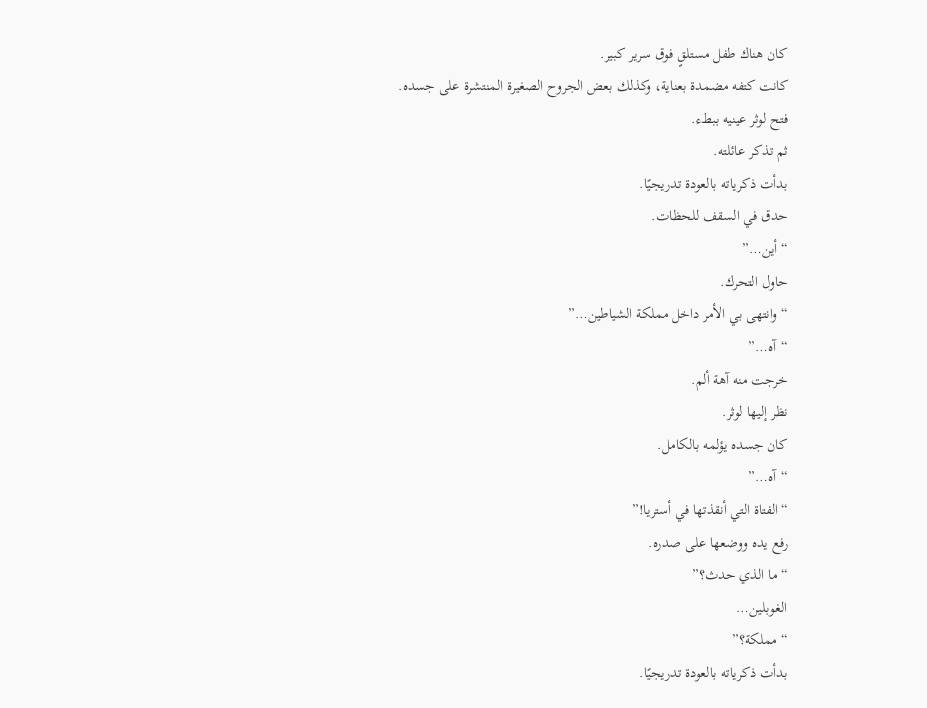كان هناك طفل مستلقٍ فوق سرير كبير.
كانت كتفه مضمدة بعناية، وكذلك بعض الجروح الصغيرة المنتشرة على جسده.
فتح لوثر عينيه ببطء.
ثم تذكر عائلته.
بدأت ذكرياته بالعودة تدريجيًا.
حدق في السقف للحظات.
“أين…”
حاول التحرك.
“وانتهى بي الأمر داخل مملكة الشياطين…”
“آه…”
خرجت منه آهة ألم.
نظر إليها لوثر.
كان جسده يؤلمه بالكامل.
“آه…”
“الفتاة التي أنقذتها في أستريا!”
رفع يده ووضعها على صدره.
“ما الذي حدث؟”
الغوبلين…
“مملكة؟”
بدأت ذكرياته بالعودة تدريجيًا.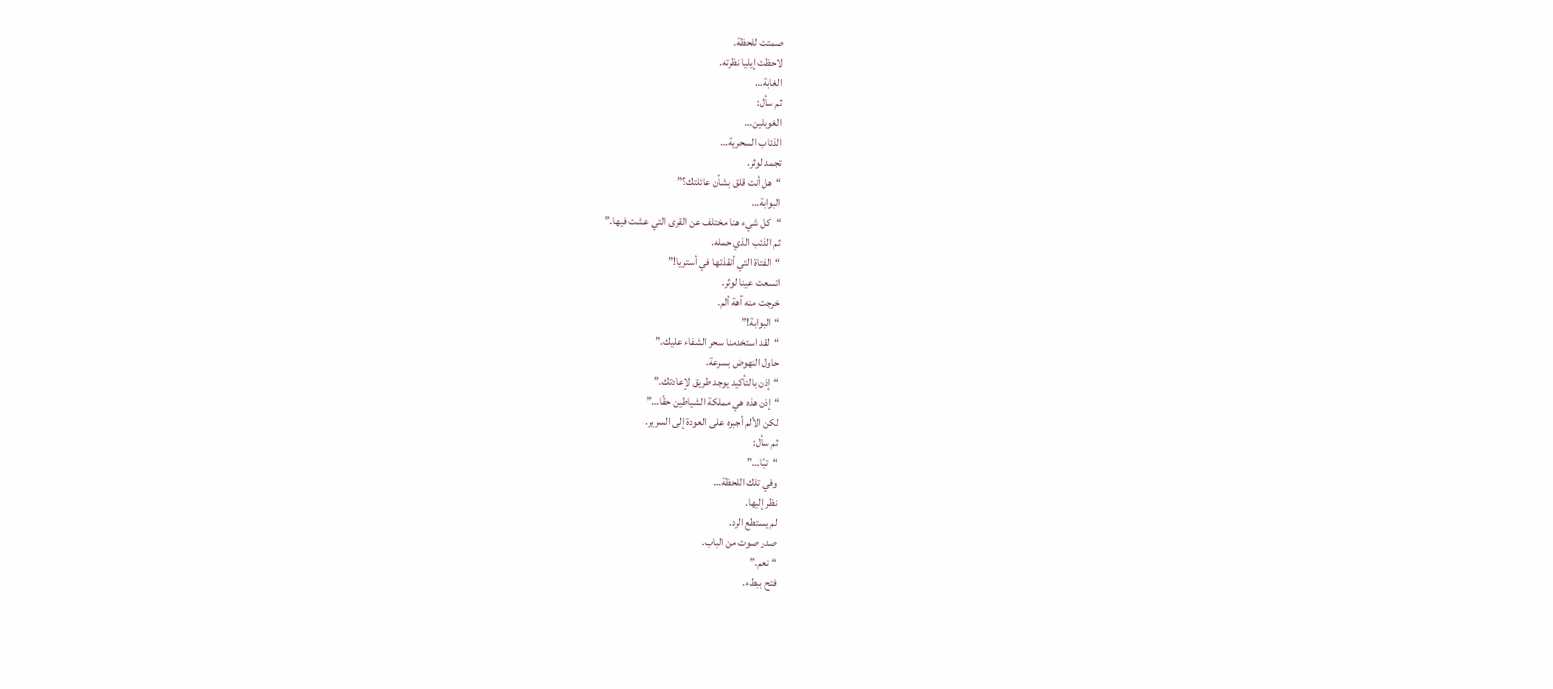صمتت للحظة.
لاحظت إيليا نظرته.
الغابة…
ثم سأل:
الغوبلين…
الذئاب السحرية…
تجمد لوثر.
“هل أنت قلق بشأن عائلتك؟”
البوابة…
“كل شيء هنا مختلف عن القرى التي عشت فيها.”
ثم الذئب الذي حمله.
“الفتاة التي أنقذتها في أستريا!”
اتسعت عينا لوثر.
خرجت منه آهة ألم.
“البوابة!”
“لقد استخدمنا سحر الشفاء عليك.”
حاول النهوض بسرعة.
“إذن بالتأكيد يوجد طريق لإعادتك.”
“إذن هذه هي مملكة الشياطين حقًا…”
لكن الألم أجبره على العودة إلى السرير.
ثم سأل:
“تبًا…”
وفي تلك اللحظة…
نظر إليها.
لم يستطع الرد.
صدر صوت من الباب.
“نعم.”
فتح ببطء.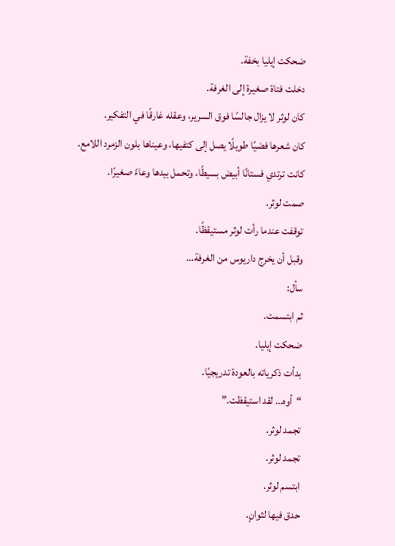ضحكت إيليا بخفة.
دخلت فتاة صغيرة إلى الغرفة.
كان لوثر لا يزال جالسًا فوق السرير، وعقله غارقًا في التفكير.
كان شعرها فضيًا طويلًا يصل إلى كتفيها، وعيناها بلون الزمرد اللامع.
كانت ترتدي فستانًا أبيض بسيطًا، وتحمل بيدها وعاءً صغيرًا.
صمت لوثر.
توقفت عندما رأت لوثر مستيقظًا.
وقبل أن يخرج داريوس من الغرفة…
سأل:
ثم ابتسمت.
ضحكت إيليا.
بدأت ذكرياته بالعودة تدريجيًا.
“أوه… لقد استيقظت.”
تجمد لوثر.
تجمد لوثر.
ابتسم لوثر.
حدق فيها لثوانٍ.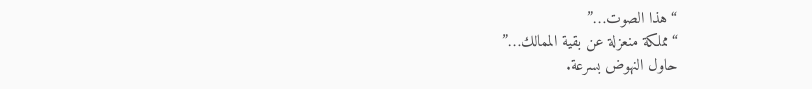“هذا الصوت…”
“مملكة منعزلة عن بقية الممالك…”
حاول النهوض بسرعة.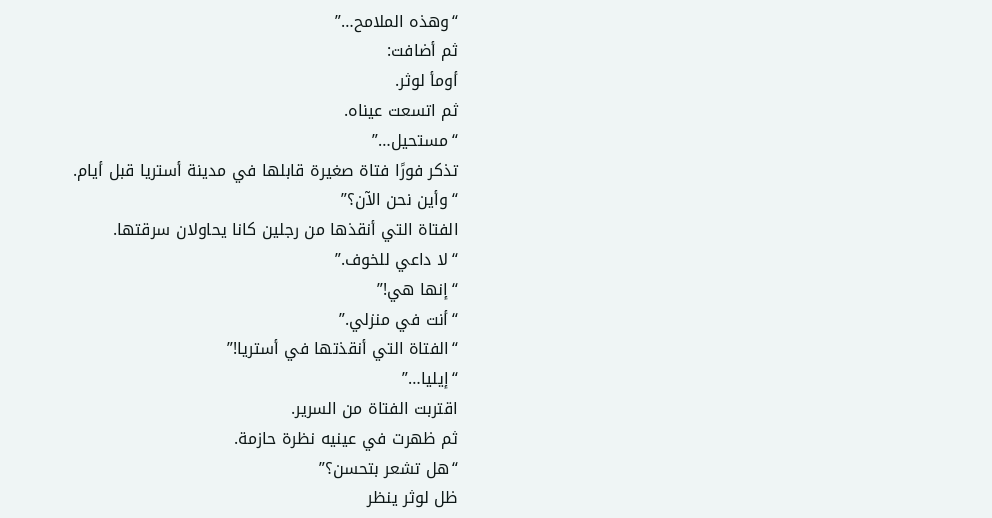“وهذه الملامح…”
ثم أضافت:
أومأ لوثر.
ثم اتسعت عيناه.
“مستحيل…”
تذكر فورًا فتاة صغيرة قابلها في مدينة أستريا قبل أيام.
“وأين نحن الآن؟”
الفتاة التي أنقذها من رجلين كانا يحاولان سرقتها.
“لا داعي للخوف.”
“إنها هي!”
“أنت في منزلي.”
“الفتاة التي أنقذتها في أستريا!”
“إيليا…”
اقتربت الفتاة من السرير.
ثم ظهرت في عينيه نظرة حازمة.
“هل تشعر بتحسن؟”
ظل لوثر ينظر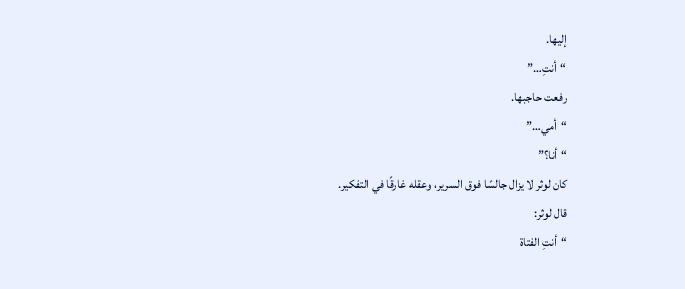إليها.
“أنتِ…”
رفعت حاجبها.
“أمي…”
“أنا؟”
كان لوثر لا يزال جالسًا فوق السرير، وعقله غارقًا في التفكير.
قال لوثر:
“أنتِ الفتاة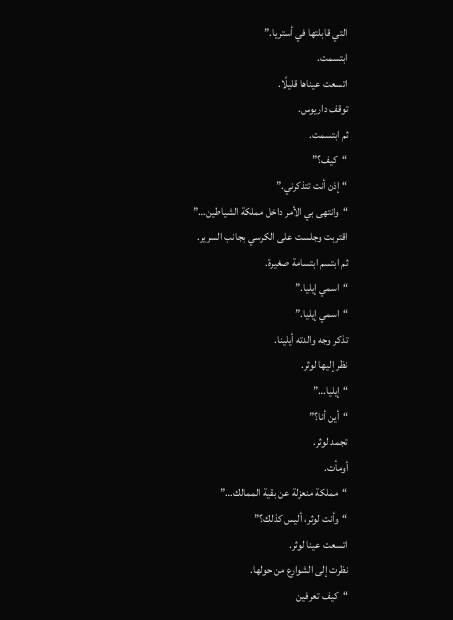التي قابلتها في أستريا.”
ابتسمت.
اتسعت عيناها قليلًا.
توقف داريوس.
ثم ابتسمت.
“كيف؟”
“إذن أنت تتذكرني.”
“وانتهى بي الأمر داخل مملكة الشياطين…”
اقتربت وجلست على الكرسي بجانب السرير.
ثم ابتسم ابتسامة صغيرة.
“اسمي إيليا.”
“اسمي إيليا.”
تذكر وجه والدته أيلينا.
نظر إليها لوثر.
“إيليا…”
“أين أنا؟”
تجمد لوثر.
أومأت.
“مملكة منعزلة عن بقية الممالك…”
“وأنت لوثر، أليس كذلك؟”
اتسعت عينا لوثر.
نظرت إلى الشوارع من حولها.
“كيف تعرفين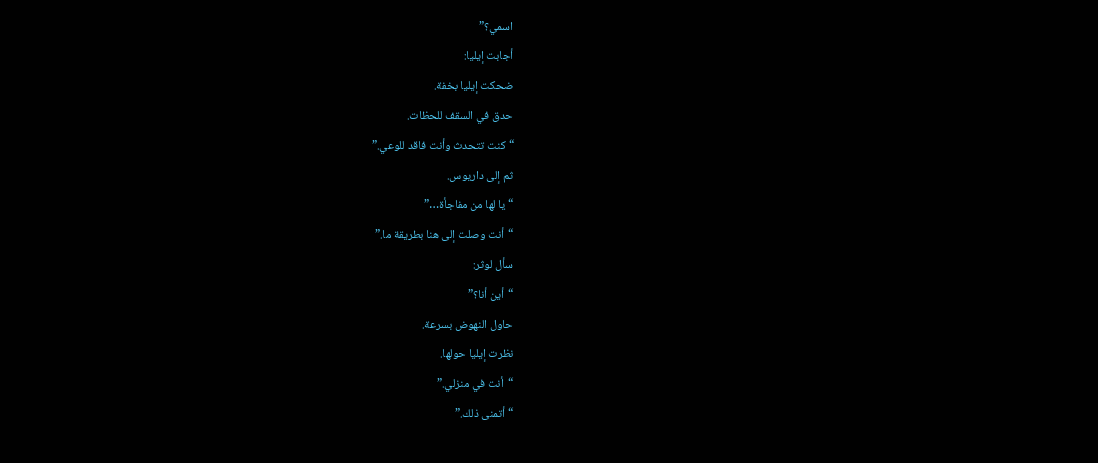اسمي؟”
أجابت إيليا:
ضحكت إيليا بخفة.
حدق في السقف للحظات.
“كنت تتحدث وأنت فاقد للوعي.”
ثم إلى داريوس.
“يا لها من مفاجأة…”
“أنت وصلت إلى هنا بطريقة ما.”
سأل لوثر:
“أين أنا؟”
حاول النهوض بسرعة.
نظرت إيليا حولها.
“أنت في منزلي.”
“أتمنى ذلك.”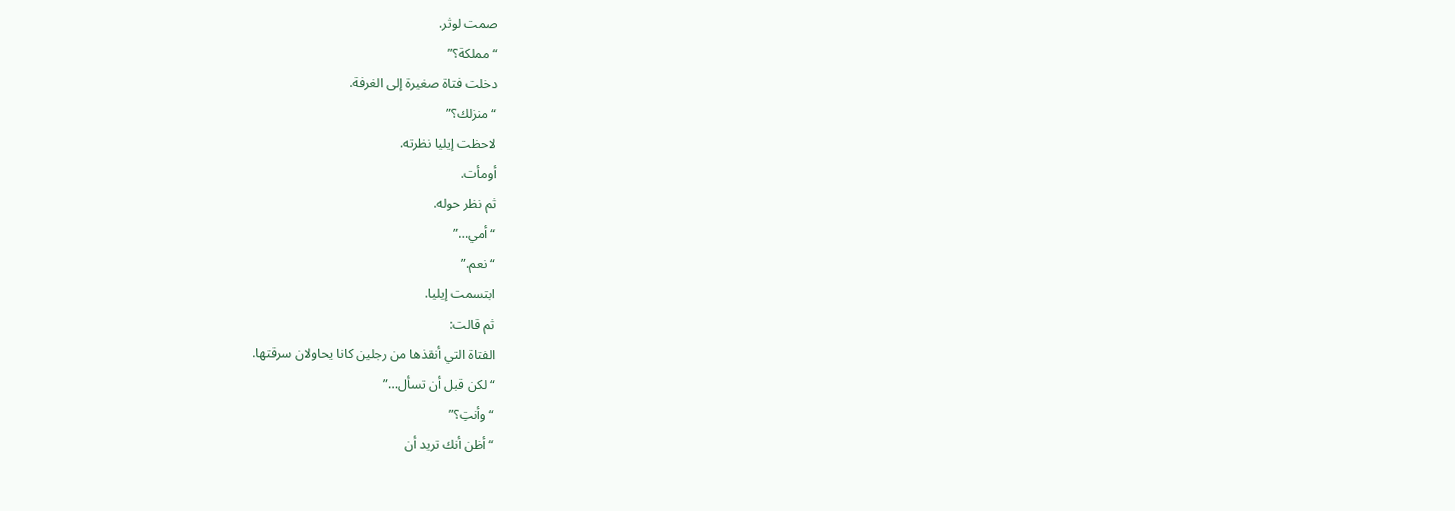صمت لوثر.
“مملكة؟”
دخلت فتاة صغيرة إلى الغرفة.
“منزلك؟”
لاحظت إيليا نظرته.
أومأت.
ثم نظر حوله.
“أمي…”
“نعم.”
ابتسمت إيليا.
ثم قالت:
الفتاة التي أنقذها من رجلين كانا يحاولان سرقتها.
“لكن قبل أن تسأل…”
“وأنتِ؟”
“أظن أنك تريد أن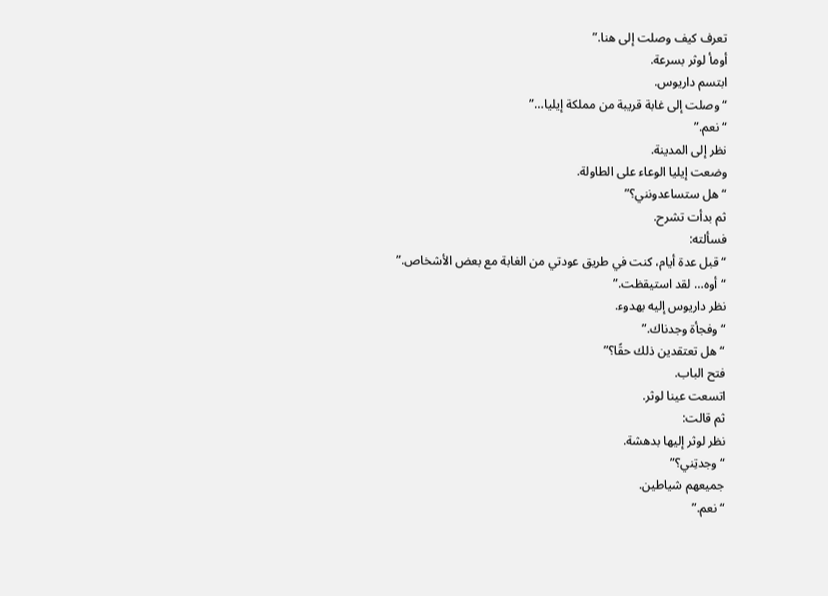تعرف كيف وصلت إلى هنا.”
أومأ لوثر بسرعة.
ابتسم داريوس.
“وصلت إلى غابة قريبة من مملكة إيليا…”
“نعم.”
نظر إلى المدينة.
وضعت إيليا الوعاء على الطاولة.
“هل ستساعدونني؟”
ثم بدأت تشرح.
فسألته:
“قبل عدة أيام، كنت في طريق عودتي من الغابة مع بعض الأشخاص.”
“أوه… لقد استيقظت.”
نظر داريوس إليه بهدوء.
“وفجأة وجدناك.”
“هل تعتقدين ذلك حقًا؟”
فتح الباب.
اتسعت عينا لوثر.
ثم قالت:
نظر لوثر إليها بدهشة.
“وجدتِني؟”
جميعهم شياطين.
“نعم.”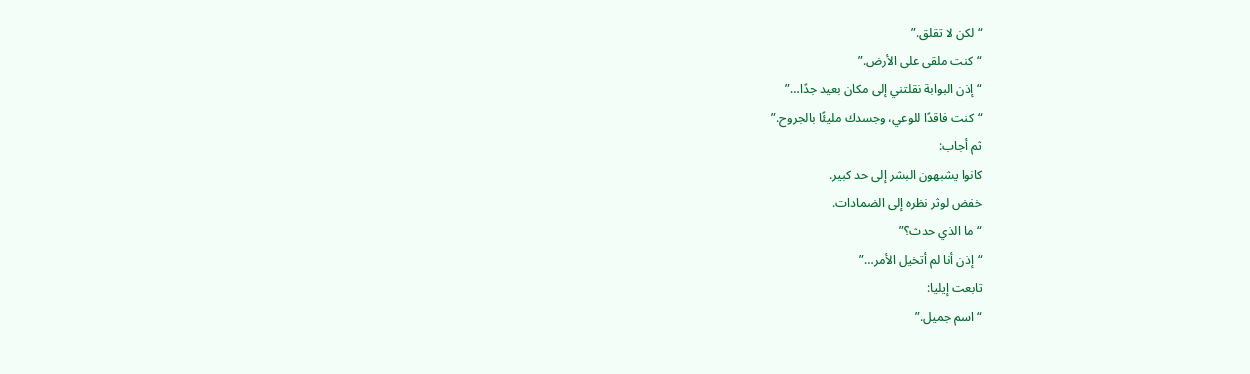“لكن لا تقلق.”
“كنت ملقى على الأرض.”
“إذن البوابة نقلتني إلى مكان بعيد جدًا…”
“كنت فاقدًا للوعي، وجسدك مليئًا بالجروح.”
ثم أجاب:
كانوا يشبهون البشر إلى حد كبير.
خفض لوثر نظره إلى الضمادات.
“ما الذي حدث؟”
“إذن أنا لم أتخيل الأمر…”
تابعت إيليا:
“اسم جميل.”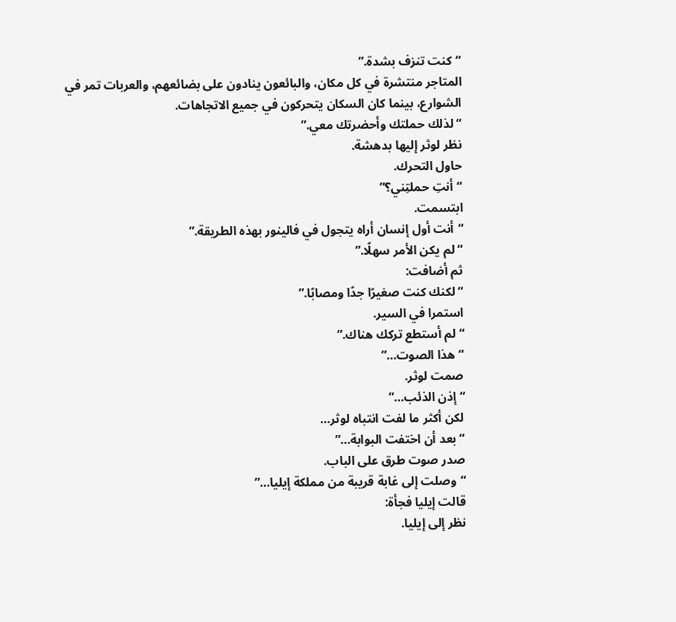“كنت تنزف بشدة.”
المتاجر منتشرة في كل مكان، والبائعون ينادون على بضائعهم، والعربات تمر في الشوارع، بينما كان السكان يتحركون في جميع الاتجاهات.
“لذلك حملتك وأحضرتك معي.”
نظر لوثر إليها بدهشة.
حاول التحرك.
“أنتِ حملتِني؟”
ابتسمت.
“أنت أول إنسان أراه يتجول في فالينور بهذه الطريقة.”
“لم يكن الأمر سهلًا.”
ثم أضافت:
“لكنك كنت صغيرًا جدًا ومصابًا.”
استمرا في السير.
“لم أستطع تركك هناك.”
“هذا الصوت…”
صمت لوثر.
“إذن الذئب…”
لكن أكثر ما لفت انتباه لوثر…
“بعد أن اختفت البوابة…”
صدر صوت طرق على الباب.
“وصلت إلى غابة قريبة من مملكة إيليا…”
قالت إيليا فجأة:
نظر إلى إيليا.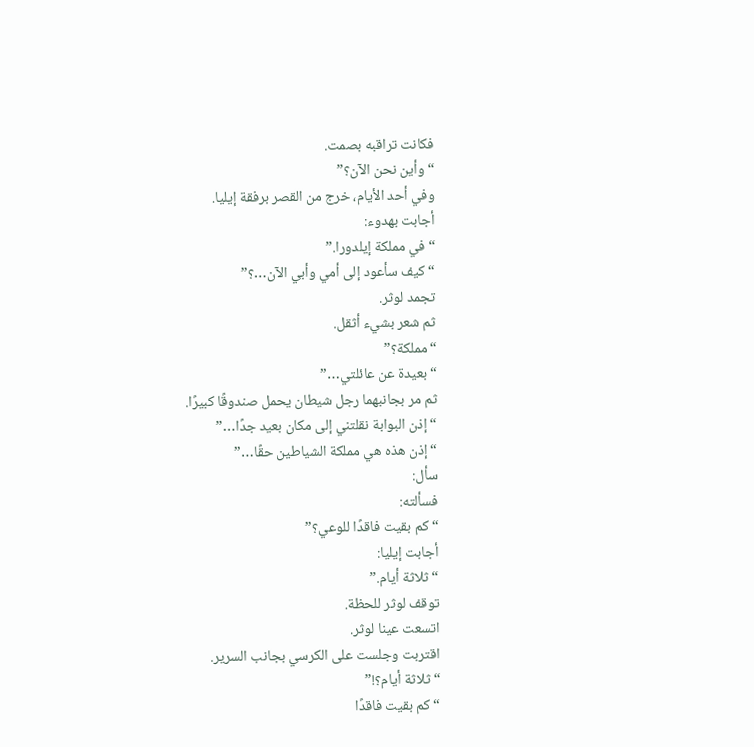فكانت تراقبه بصمت.
“وأين نحن الآن؟”
وفي أحد الأيام، خرج من القصر برفقة إيليا.
أجابت بهدوء:
“في مملكة إيلدورا.”
“كيف سأعود إلى أمي وأبي الآن…؟”
تجمد لوثر.
ثم شعر بشيء أثقل.
“مملكة؟”
“بعيدة عن عائلتي…”
ثم مر بجانبهما رجل شيطان يحمل صندوقًا كبيرًا.
“إذن البوابة نقلتني إلى مكان بعيد جدًا…”
“إذن هذه هي مملكة الشياطين حقًا…”
سأل:
فسألته:
“كم بقيت فاقدًا للوعي؟”
أجابت إيليا:
“ثلاثة أيام.”
توقف لوثر للحظة.
اتسعت عينا لوثر.
اقتربت وجلست على الكرسي بجانب السرير.
“ثلاثة أيام؟!”
“كم بقيت فاقدًا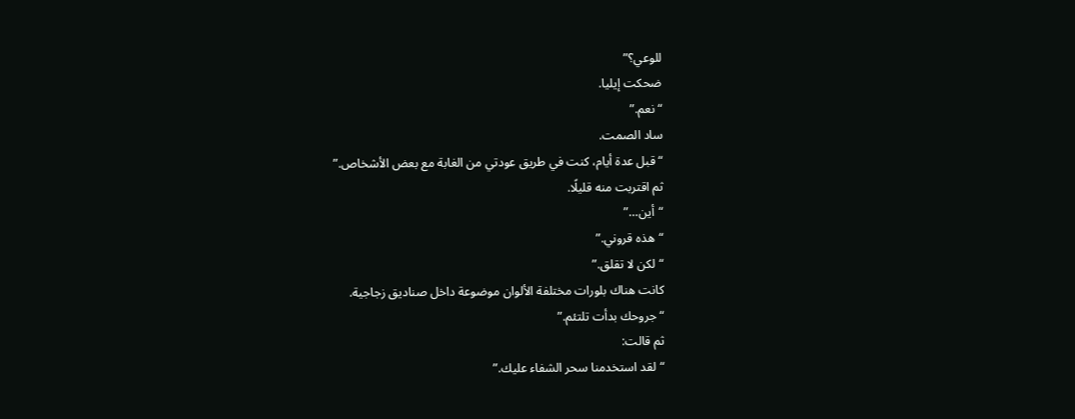للوعي؟”
ضحكت إيليا.
“نعم.”
ساد الصمت.
“قبل عدة أيام، كنت في طريق عودتي من الغابة مع بعض الأشخاص.”
ثم اقتربت منه قليلًا.
“أين…”
“هذه قروني.”
“لكن لا تقلق.”
كانت هناك بلورات مختلفة الألوان موضوعة داخل صناديق زجاجية.
“جروحك بدأت تلتئم.”
ثم قالت:
“لقد استخدمنا سحر الشفاء عليك.”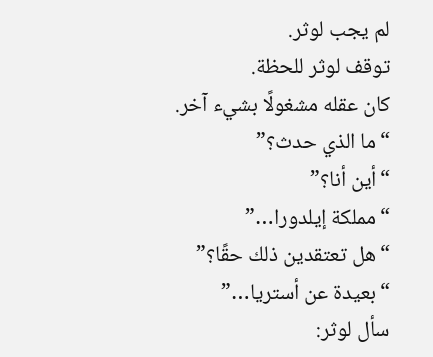لم يجب لوثر.
توقف لوثر للحظة.
كان عقله مشغولًا بشيء آخر.
“ما الذي حدث؟”
“أين أنا؟”
“مملكة إيلدورا…”
“هل تعتقدين ذلك حقًا؟”
“بعيدة عن أستريا…”
سأل لوثر: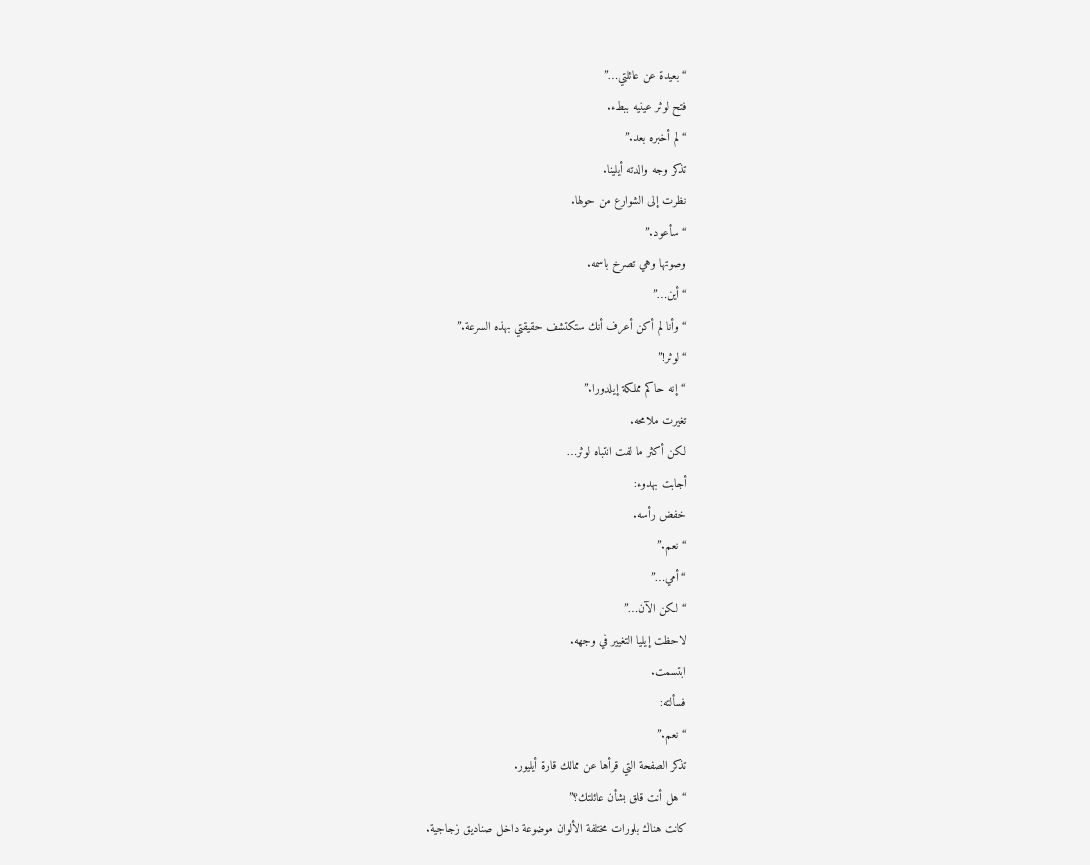“بعيدة عن عائلتي…”
فتح لوثر عينيه ببطء.
“لم أخبره بعد.”
تذكر وجه والدته أيلينا.
نظرت إلى الشوارع من حولها.
“سأعود.”
وصوتها وهي تصرخ باسمه.
“أين…”
“وأنا لم أكن أعرف أنك ستكتشف حقيقتي بهذه السرعة.”
“لوثر!”
“إنه حاكم مملكة إيلدورا.”
تغيرت ملامحه.
لكن أكثر ما لفت انتباه لوثر…
أجابت بهدوء:
خفض رأسه.
“نعم.”
“أمي…”
“لكن الآن…”
لاحظت إيليا التغيير في وجهه.
ابتسمت.
فسألته:
“نعم.”
تذكر الصفحة التي قرأها عن ممالك قارة أيليور.
“هل أنت قلق بشأن عائلتك؟”
كانت هناك بلورات مختلفة الألوان موضوعة داخل صناديق زجاجية.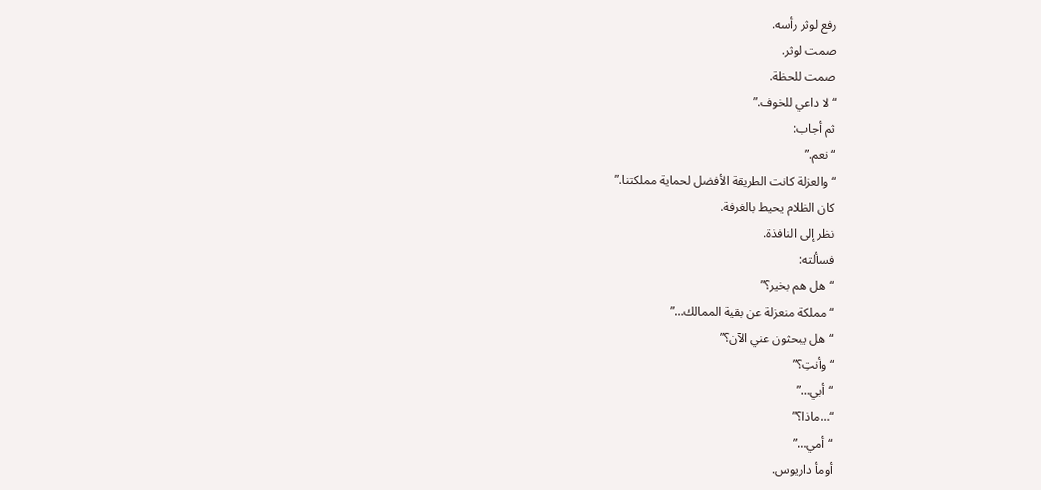رفع لوثر رأسه.
صمت لوثر.
صمت للحظة.
“لا داعي للخوف.”
ثم أجاب:
“نعم.”
“والعزلة كانت الطريقة الأفضل لحماية مملكتنا.”
كان الظلام يحيط بالغرفة.
نظر إلى النافذة.
فسألته:
“هل هم بخير؟”
“مملكة منعزلة عن بقية الممالك…”
“هل يبحثون عني الآن؟”
“وأنتِ؟”
“أبي…”
“…ماذا؟”
“أمي…”
أومأ داريوس.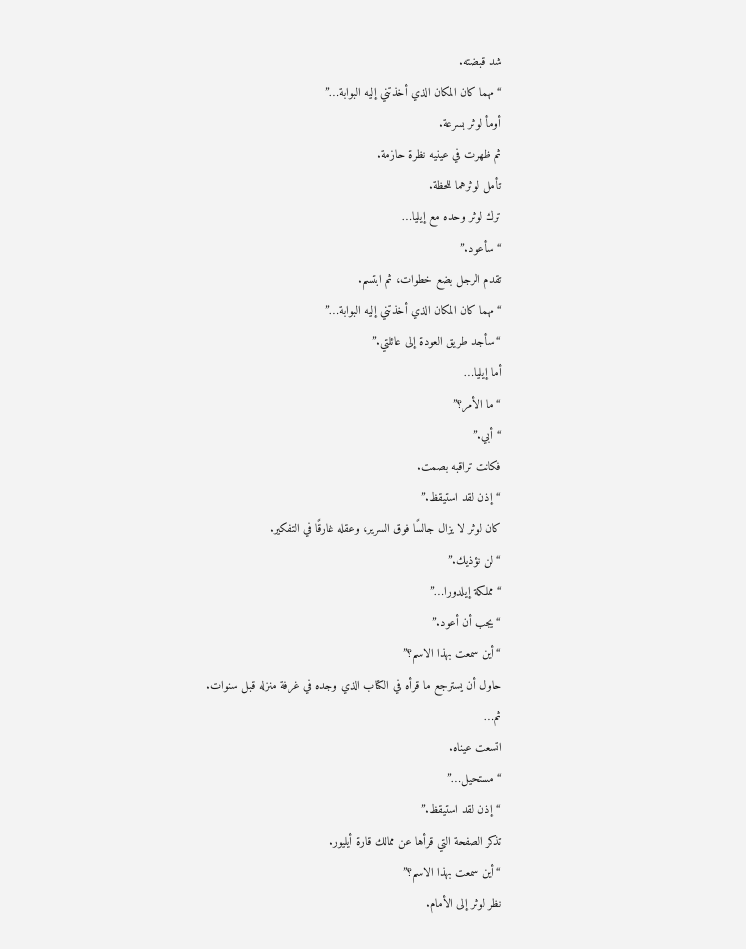شد قبضته.
“مهما كان المكان الذي أخذتني إليه البوابة…”
أومأ لوثر بسرعة.
ثم ظهرت في عينيه نظرة حازمة.
تأمل لوثرهما للحظة.
ترك لوثر وحده مع إيليا…
“سأعود.”
تقدم الرجل بضع خطوات، ثم ابتسم.
“مهما كان المكان الذي أخذتني إليه البوابة…”
“سأجد طريق العودة إلى عائلتي.”
أما إيليا…
“ما الأمر؟”
“أبي.”
فكانت تراقبه بصمت.
“إذن لقد استيقظ.”
كان لوثر لا يزال جالسًا فوق السرير، وعقله غارقًا في التفكير.
“لن نؤذيك.”
“مملكة إيلدورا…”
“يجب أن أعود.”
“أين سمعت بهذا الاسم؟”
حاول أن يسترجع ما قرأه في الكتاب الذي وجده في غرفة منزله قبل سنوات.
ثم…
اتسعت عيناه.
“مستحيل…”
“إذن لقد استيقظ.”
تذكر الصفحة التي قرأها عن ممالك قارة أيليور.
“أين سمعت بهذا الاسم؟”
نظر لوثر إلى الأمام.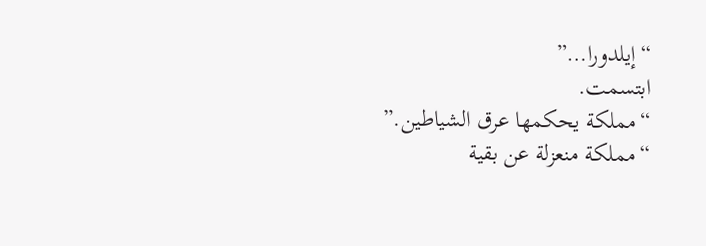“إيلدورا…”
ابتسمت.
“مملكة يحكمها عرق الشياطين.”
“مملكة منعزلة عن بقية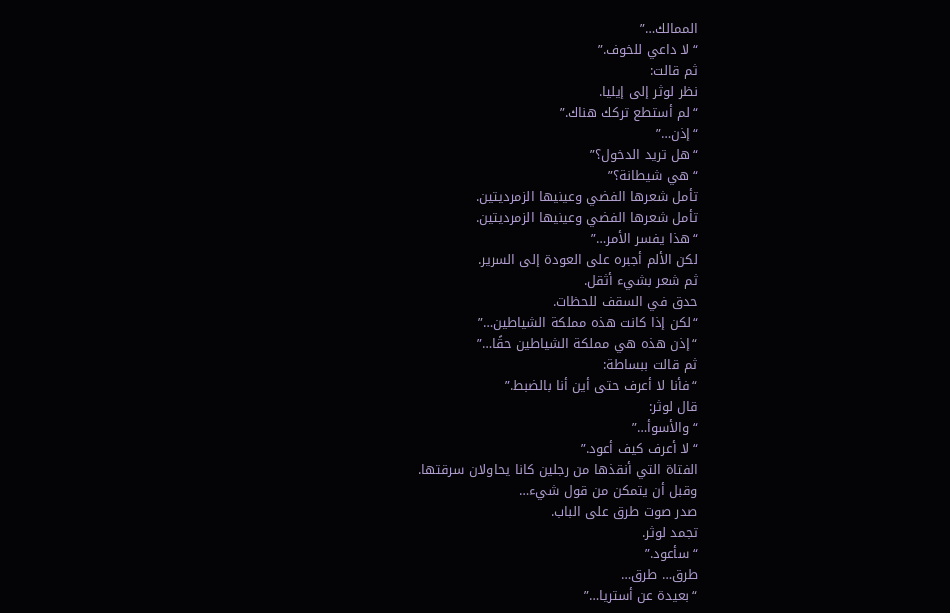الممالك…”
“لا داعي للخوف.”
ثم قالت:
نظر لوثر إلى إيليا.
“لم أستطع تركك هناك.”
“إذن…”
“هل تريد الدخول؟”
“هي شيطانة؟”
تأمل شعرها الفضي وعينيها الزمرديتين.
تأمل شعرها الفضي وعينيها الزمرديتين.
“هذا يفسر الأمر…”
لكن الألم أجبره على العودة إلى السرير.
ثم شعر بشيء أثقل.
حدق في السقف للحظات.
“لكن إذا كانت هذه مملكة الشياطين…”
“إذن هذه هي مملكة الشياطين حقًا…”
ثم قالت ببساطة:
“فأنا لا أعرف حتى أين أنا بالضبط.”
قال لوثر:
“والأسوأ…”
“لا أعرف كيف أعود.”
الفتاة التي أنقذها من رجلين كانا يحاولان سرقتها.
وقبل أن يتمكن من قول شيء…
صدر صوت طرق على الباب.
تجمد لوثر.
“سأعود.”
طرق… طرق…
“بعيدة عن أستريا…”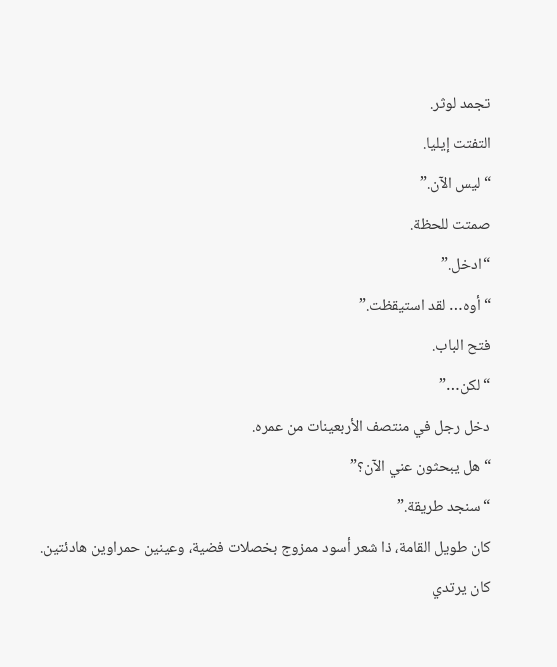تجمد لوثر.
التفتت إيليا.
“ليس الآن.”
صمتت للحظة.
“ادخل.”
“أوه… لقد استيقظت.”
فتح الباب.
“لكن…”
دخل رجل في منتصف الأربعينات من عمره.
“هل يبحثون عني الآن؟”
“سنجد طريقة.”
كان طويل القامة، ذا شعر أسود ممزوج بخصلات فضية، وعينين حمراوين هادئتين. كان يرتدي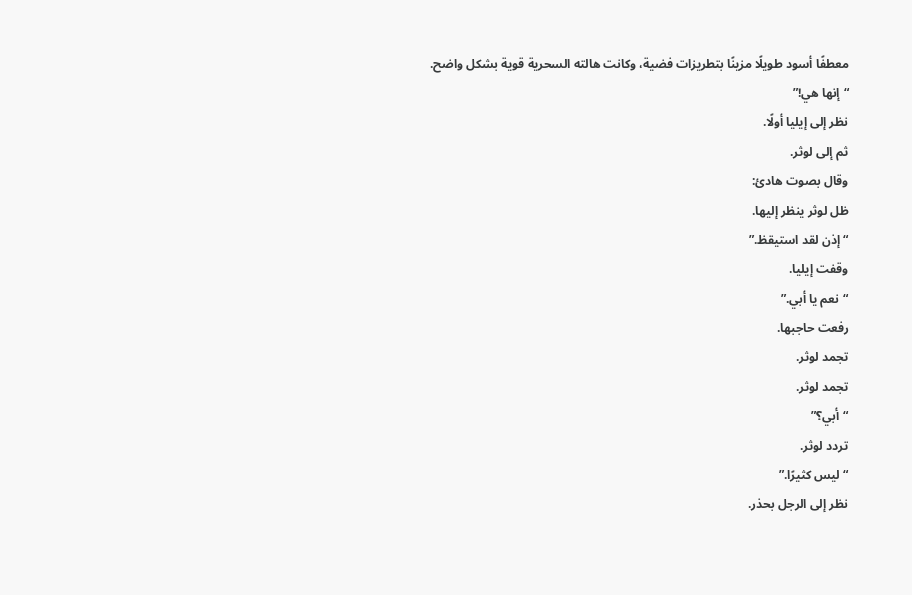معطفًا أسود طويلًا مزينًا بتطريزات فضية، وكانت هالته السحرية قوية بشكل واضح.
“إنها هي!”
نظر إلى إيليا أولًا.
ثم إلى لوثر.
وقال بصوت هادئ:
ظل لوثر ينظر إليها.
“إذن لقد استيقظ.”
وقفت إيليا.
“نعم يا أبي.”
رفعت حاجبها.
تجمد لوثر.
تجمد لوثر.
“أبي؟”
تردد لوثر.
“ليس كثيرًا.”
نظر إلى الرجل بحذر.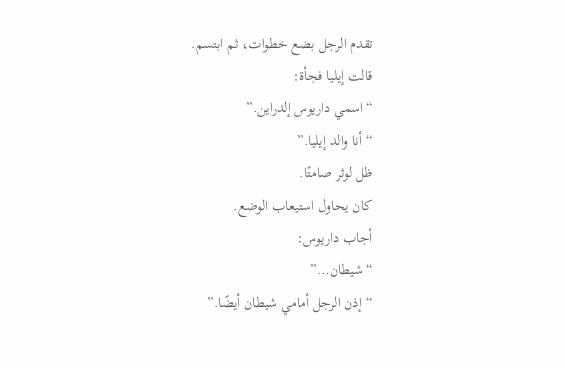تقدم الرجل بضع خطوات، ثم ابتسم.
قالت إيليا فجأة:
“اسمي داريوس إلدراين.”
“أنا والد إيليا.”
ظل لوثر صامتًا.
كان يحاول استيعاب الوضع.
أجاب داريوس:
“شيطان…”
“إذن الرجل أمامي شيطان أيضًا.”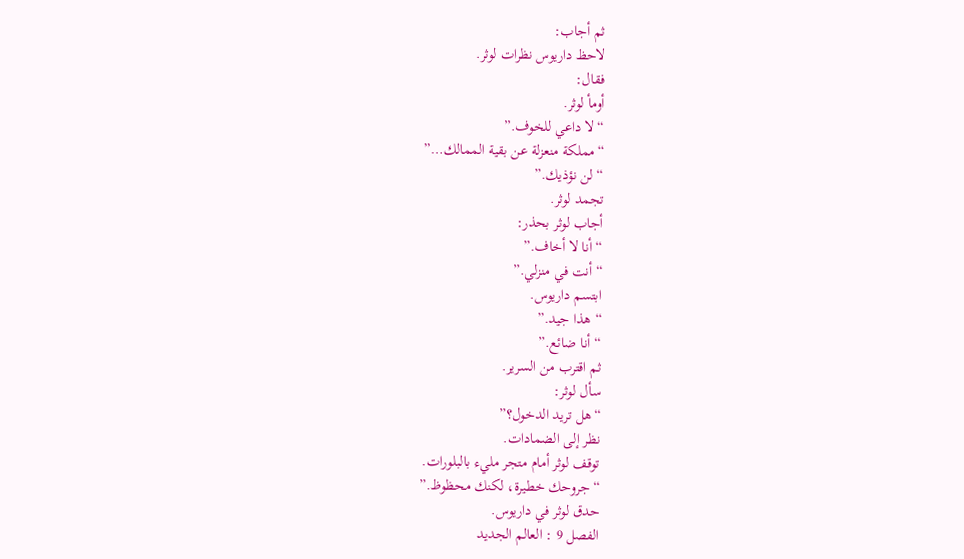ثم أجاب:
لاحظ داريوس نظرات لوثر.
فقال:
أومأ لوثر.
“لا داعي للخوف.”
“مملكة منعزلة عن بقية الممالك…”
“لن نؤذيك.”
تجمد لوثر.
أجاب لوثر بحذر:
“أنا لا أخاف.”
“أنت في منزلي.”
ابتسم داريوس.
“هذا جيد.”
“أنا ضائع.”
ثم اقترب من السرير.
سأل لوثر:
“هل تريد الدخول؟”
نظر إلى الضمادات.
توقف لوثر أمام متجر مليء بالبلورات.
“جروحك خطيرة، لكنك محظوظ.”
حدق لوثر في داريوس.
الفصل 9 : العالم الجديد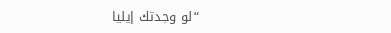“لو وجدتك إيليا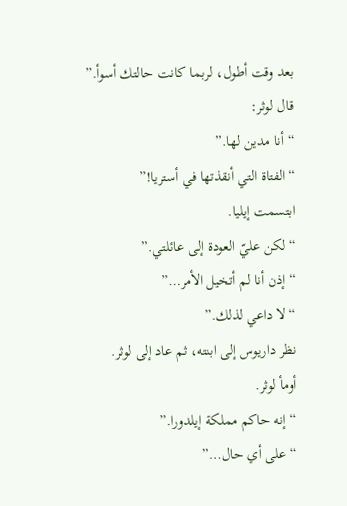بعد وقت أطول، لربما كانت حالتك أسوأ.”
قال لوثر:
“أنا مدين لها.”
“الفتاة التي أنقذتها في أستريا!”
ابتسمت إيليا.
“لكن عليّ العودة إلى عائلتي.”
“إذن أنا لم أتخيل الأمر…”
“لا داعي لذلك.”
نظر داريوس إلى ابنته، ثم عاد إلى لوثر.
أومأ لوثر.
“إنه حاكم مملكة إيلدورا.”
“على أي حال…”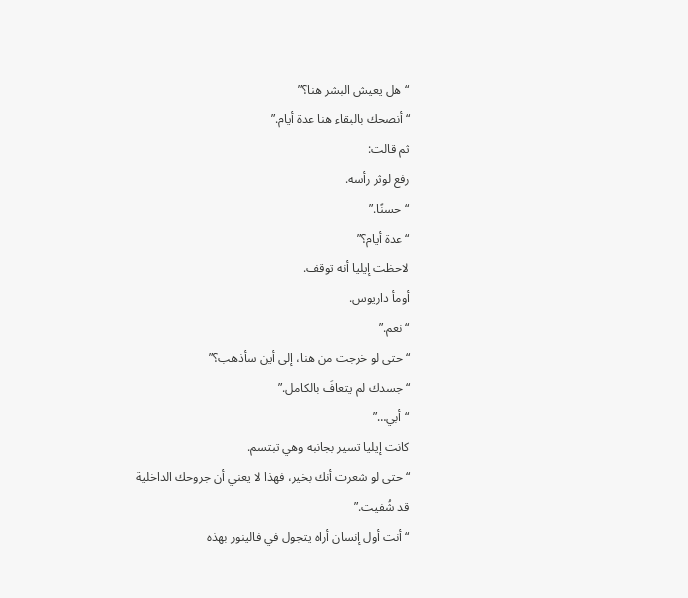“هل يعيش البشر هنا؟”
“أنصحك بالبقاء هنا عدة أيام.”
ثم قالت:
رفع لوثر رأسه.
“حسنًا.”
“عدة أيام؟”
لاحظت إيليا أنه توقف.
أومأ داريوس.
“نعم.”
“حتى لو خرجت من هنا، إلى أين سأذهب؟”
“جسدك لم يتعافَ بالكامل.”
“أبي…”
كانت إيليا تسير بجانبه وهي تبتسم.
“حتى لو شعرت أنك بخير، فهذا لا يعني أن جروحك الداخلية قد شُفيت.”
“أنت أول إنسان أراه يتجول في فالينور بهذه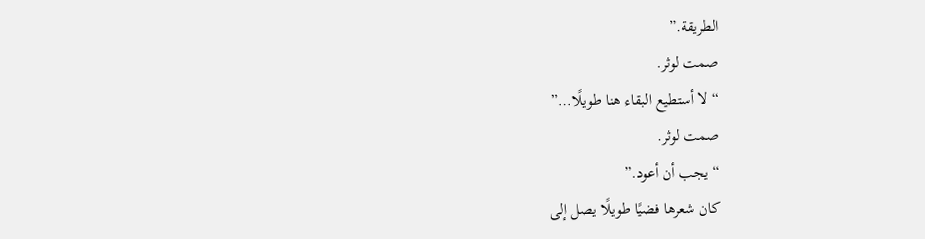الطريقة.”
صمت لوثر.
“لا أستطيع البقاء هنا طويلًا…”
صمت لوثر.
“يجب أن أعود.”
كان شعرها فضيًا طويلًا يصل إلى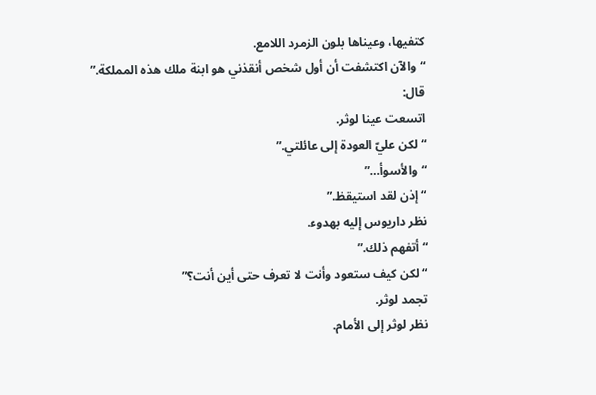كتفيها، وعيناها بلون الزمرد اللامع.
“والآن اكتشفت أن أول شخص أنقذني هو ابنة ملك هذه المملكة.”
قال:
اتسعت عينا لوثر.
“لكن عليّ العودة إلى عائلتي.”
“والأسوأ…”
“إذن لقد استيقظ.”
نظر داريوس إليه بهدوء.
“أتفهم ذلك.”
“لكن كيف ستعود وأنت لا تعرف حتى أين أنت؟”
تجمد لوثر.
نظر لوثر إلى الأمام.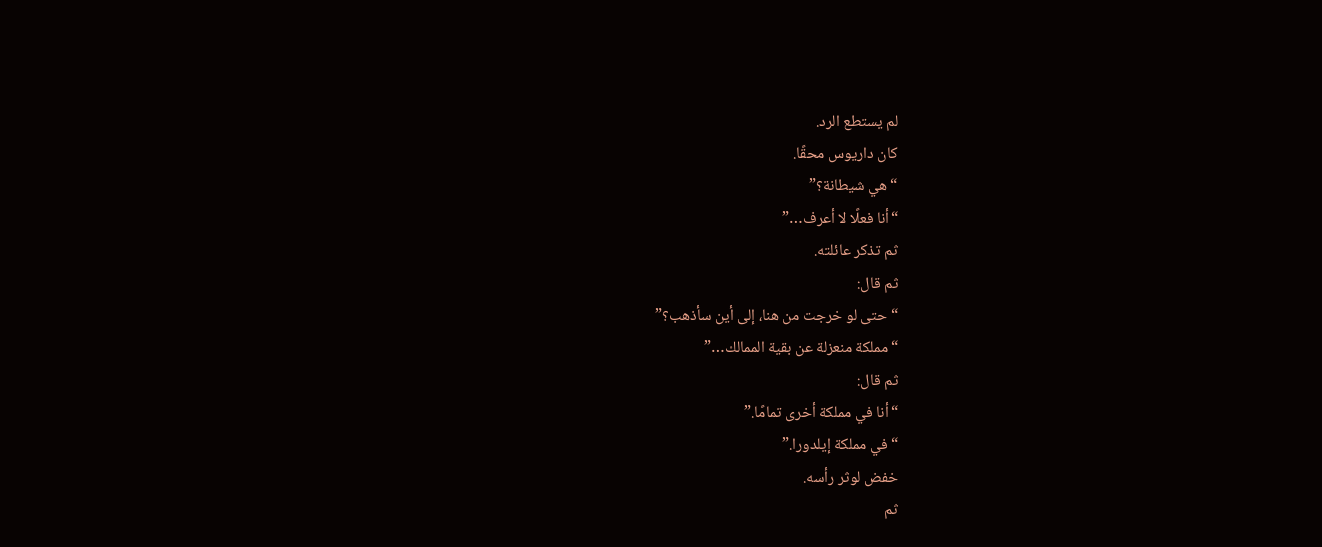لم يستطع الرد.
كان داريوس محقًا.
“هي شيطانة؟”
“أنا فعلًا لا أعرف…”
ثم تذكر عائلته.
ثم قال:
“حتى لو خرجت من هنا، إلى أين سأذهب؟”
“مملكة منعزلة عن بقية الممالك…”
ثم قال:
“أنا في مملكة أخرى تمامًا.”
“في مملكة إيلدورا.”
خفض لوثر رأسه.
ثم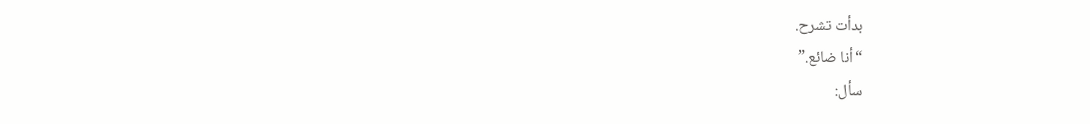بدأت تشرح.
“أنا ضائع.”
سأل: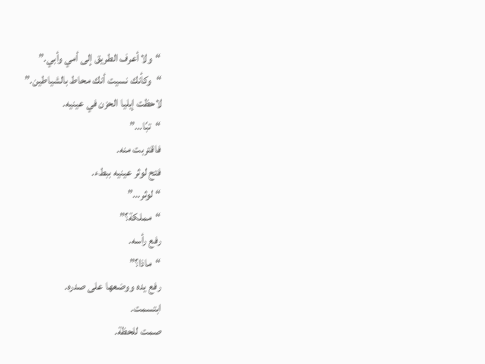“ولا أعرف الطريق إلى أمي وأبي.”
“وكأنك نسيت أنك محاط بالشياطين.”
لاحظت إيليا الحزن في عينيه.
“تبًا…”
فاقتربت منه.
فتح لوثر عينيه ببطء.
“لوثر…”
“مملكة؟”
رفع رأسه.
“ماذا؟”
رفع يده ووضعها على صدره.
ابتسمت.
صمت للحظة.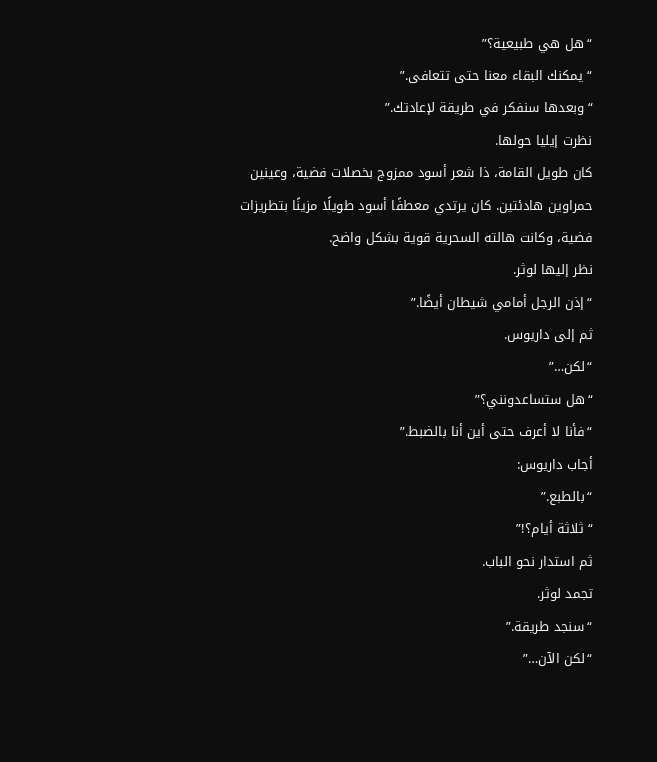“هل هي طبيعية؟”
“يمكنك البقاء معنا حتى تتعافى.”
“وبعدها سنفكر في طريقة لإعادتك.”
نظرت إيليا حولها.
كان طويل القامة، ذا شعر أسود ممزوج بخصلات فضية، وعينين حمراوين هادئتين. كان يرتدي معطفًا أسود طويلًا مزينًا بتطريزات فضية، وكانت هالته السحرية قوية بشكل واضح.
نظر إليها لوثر.
“إذن الرجل أمامي شيطان أيضًا.”
ثم إلى داريوس.
“لكن…”
“هل ستساعدونني؟”
“فأنا لا أعرف حتى أين أنا بالضبط.”
أجاب داريوس:
“بالطبع.”
“ثلاثة أيام؟!”
ثم استدار نحو الباب.
تجمد لوثر.
“سنجد طريقة.”
“لكن الآن…”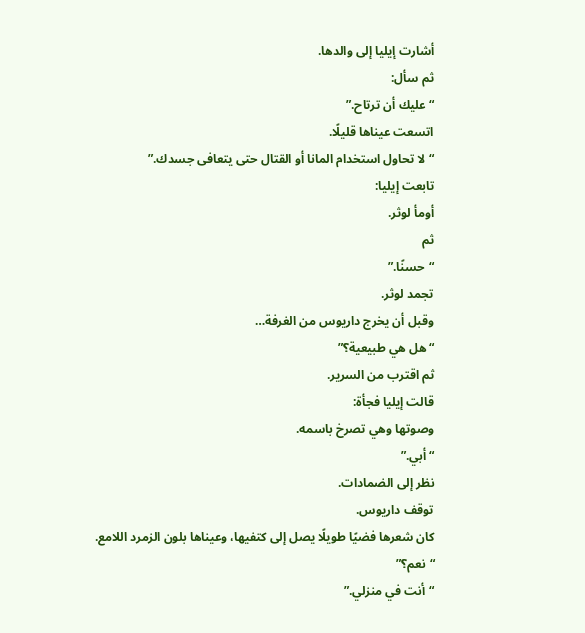أشارت إيليا إلى والدها.
ثم سأل:
“عليك أن ترتاح.”
اتسعت عيناها قليلًا.
“لا تحاول استخدام المانا أو القتال حتى يتعافى جسدك.”
تابعت إيليا:
أومأ لوثر.
ثم
“حسنًا.”
تجمد لوثر.
وقبل أن يخرج داريوس من الغرفة…
“هل هي طبيعية؟”
ثم اقترب من السرير.
قالت إيليا فجأة:
وصوتها وهي تصرخ باسمه.
“أبي.”
نظر إلى الضمادات.
توقف داريوس.
كان شعرها فضيًا طويلًا يصل إلى كتفيها، وعيناها بلون الزمرد اللامع.
“نعم؟”
“أنت في منزلي.”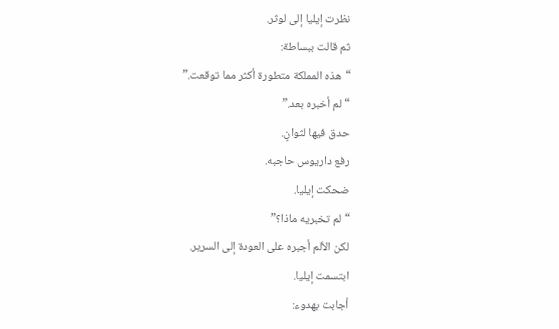نظرت إيليا إلى لوثر.
ثم قالت ببساطة:
“هذه المملكة متطورة أكثر مما توقعت.”
“لم أخبره بعد.”
حدق فيها لثوانٍ.
رفع داريوس حاجبه.
ضحكت إيليا.
“لم تخبريه ماذا؟”
لكن الألم أجبره على العودة إلى السرير.
ابتسمت إيليا.
أجابت بهدوء: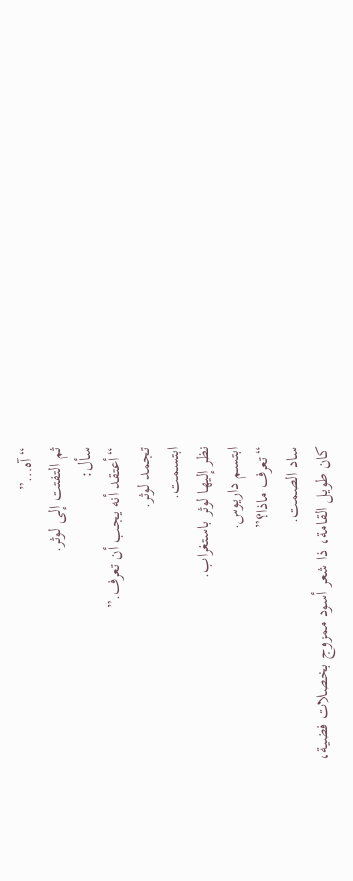“آه…”
ثم التفتت إلى لوثر.
سأل:
“أعتقد أنه يجب أن تعرف.”
تجمد لوثر.
ابتسمت.
نظر إليها لوثر باستغراب.
ابتسم داريوس.
“تعرف ماذا؟”
ساد الصمت.
كان طويل القامة، ذا شعر أسود ممزوج بخصلات فضية،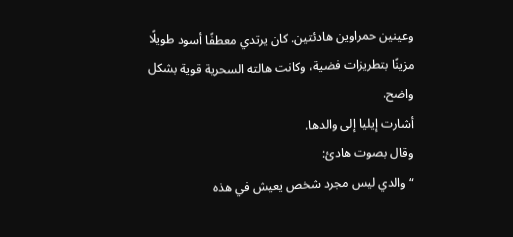وعينين حمراوين هادئتين. كان يرتدي معطفًا أسود طويلًا مزينًا بتطريزات فضية، وكانت هالته السحرية قوية بشكل واضح.
أشارت إيليا إلى والدها.
وقال بصوت هادئ:
“والدي ليس مجرد شخص يعيش في هذه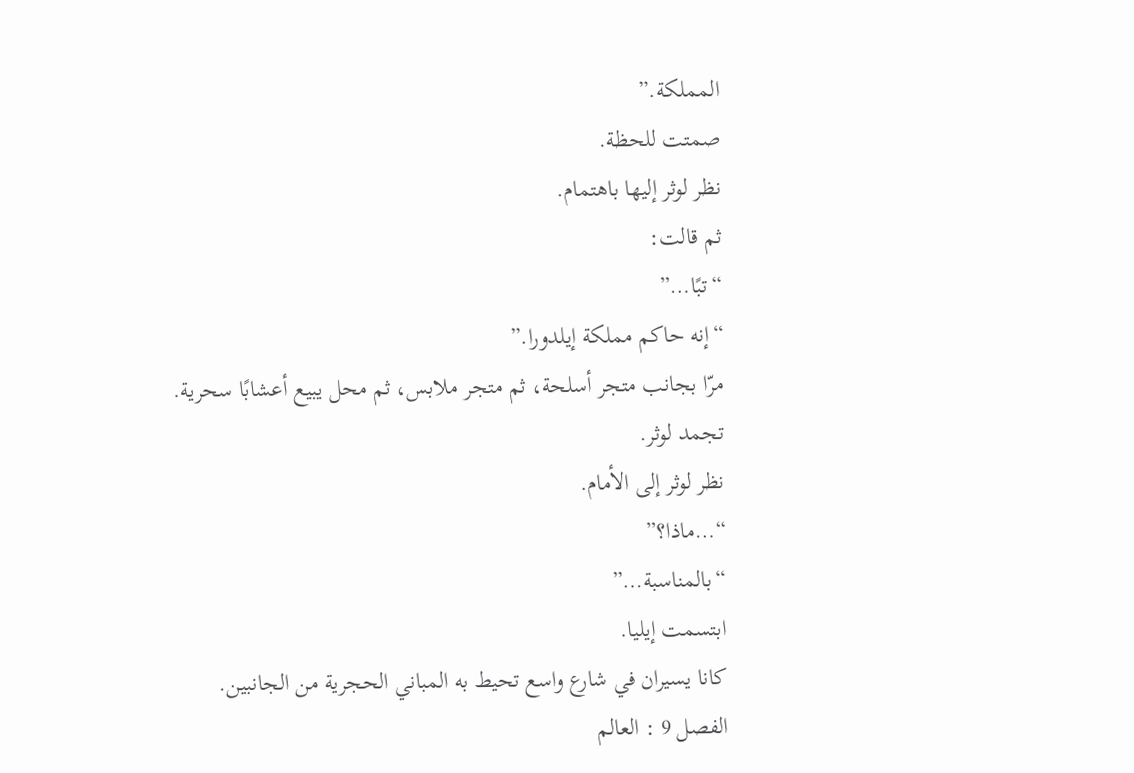المملكة.”
صمتت للحظة.
نظر لوثر إليها باهتمام.
ثم قالت:
“تبًا…”
“إنه حاكم مملكة إيلدورا.”
مرّا بجانب متجر أسلحة، ثم متجر ملابس، ثم محل يبيع أعشابًا سحرية.
تجمد لوثر.
نظر لوثر إلى الأمام.
“…ماذا؟”
“بالمناسبة…”
ابتسمت إيليا.
كانا يسيران في شارع واسع تحيط به المباني الحجرية من الجانبين.
الفصل 9 : العالم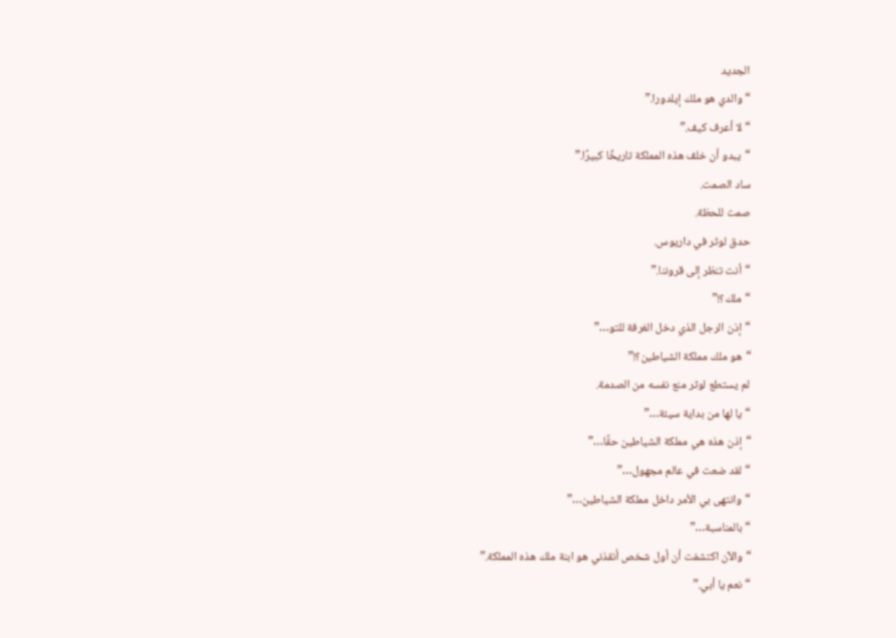الجديد
“والدي هو ملك إيلدورا.”
“لا أعرف كيف.”
“يبدو أن خلف هذه المملكة تاريخًا كبيرًا.”
ساد الصمت.
صمت للحظة.
حدق لوثر في داريوس.
“أنت تنظر إلى قروننا.”
“ملك؟!”
“إذن الرجل الذي دخل الغرفة للتو…”
“هو ملك مملكة الشياطين؟!”
لم يستطع لوثر منع نفسه من الصدمة.
“يا لها من بداية سيئة…”
“إذن هذه هي مملكة الشياطين حقًا…”
“لقد ضعت في عالم مجهول…”
“وانتهى بي الأمر داخل مملكة الشياطين…”
“بالمناسبة…”
“والآن اكتشفت أن أول شخص أنقذني هو ابنة ملك هذه المملكة.”
“نعم يا أبي.”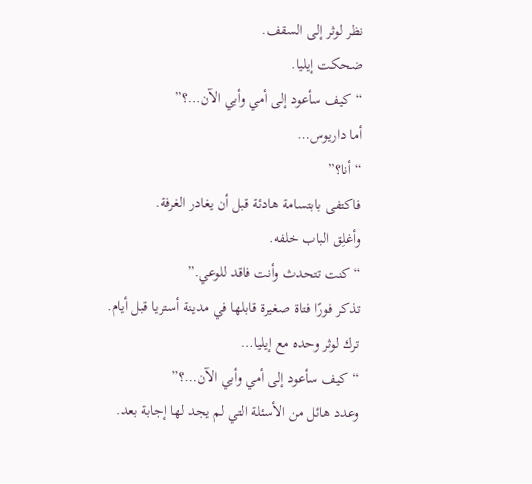نظر لوثر إلى السقف.
ضحكت إيليا.
“كيف سأعود إلى أمي وأبي الآن…؟”
أما داريوس…
“أنا؟”
فاكتفى بابتسامة هادئة قبل أن يغادر الغرفة.
وأغلِق الباب خلفه.
“كنت تتحدث وأنت فاقد للوعي.”
تذكر فورًا فتاة صغيرة قابلها في مدينة أستريا قبل أيام.
ترك لوثر وحده مع إيليا…
“كيف سأعود إلى أمي وأبي الآن…؟”
وعدد هائل من الأسئلة التي لم يجد لها إجابة بعد.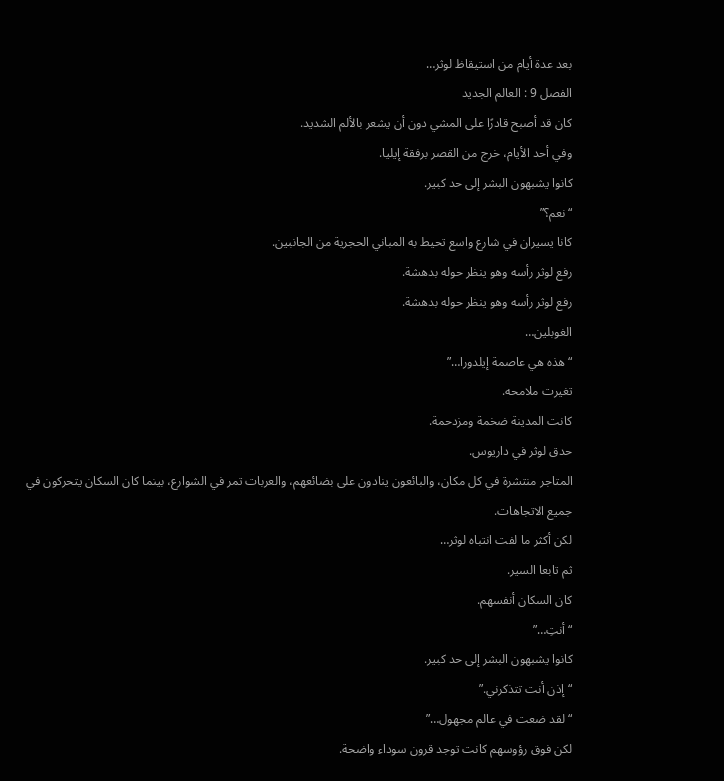بعد عدة أيام من استيقاظ لوثر…
الفصل 9 : العالم الجديد
كان قد أصبح قادرًا على المشي دون أن يشعر بالألم الشديد.
وفي أحد الأيام، خرج من القصر برفقة إيليا.
كانوا يشبهون البشر إلى حد كبير.
“نعم؟”
كانا يسيران في شارع واسع تحيط به المباني الحجرية من الجانبين.
رفع لوثر رأسه وهو ينظر حوله بدهشة.
رفع لوثر رأسه وهو ينظر حوله بدهشة.
الغوبلين…
“هذه هي عاصمة إيلدورا…”
تغيرت ملامحه.
كانت المدينة ضخمة ومزدحمة.
حدق لوثر في داريوس.
المتاجر منتشرة في كل مكان، والبائعون ينادون على بضائعهم، والعربات تمر في الشوارع، بينما كان السكان يتحركون في جميع الاتجاهات.
لكن أكثر ما لفت انتباه لوثر…
ثم تابعا السير.
كان السكان أنفسهم.
“أنتِ…”
كانوا يشبهون البشر إلى حد كبير.
“إذن أنت تتذكرني.”
“لقد ضعت في عالم مجهول…”
لكن فوق رؤوسهم كانت توجد قرون سوداء واضحة.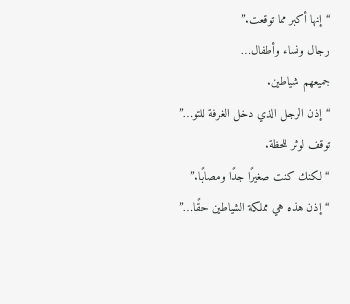“إنها أكبر مما توقعت.”
رجال ونساء وأطفال…
جميعهم شياطين.
“إذن الرجل الذي دخل الغرفة للتو…”
توقف لوثر للحظة.
“لكنك كنت صغيرًا جدًا ومصابًا.”
“إذن هذه هي مملكة الشياطين حقًا…”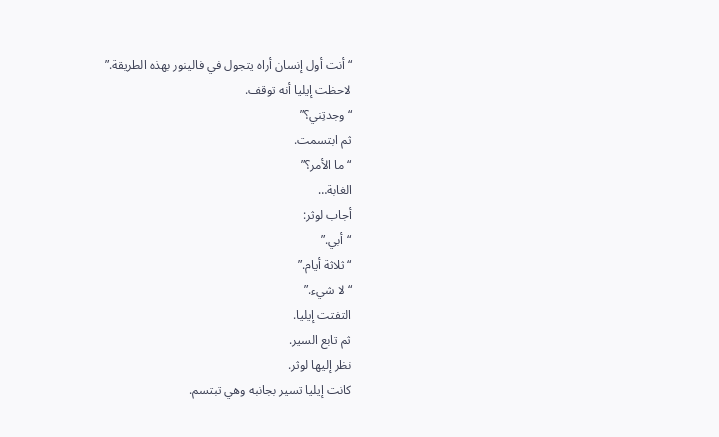“أنت أول إنسان أراه يتجول في فالينور بهذه الطريقة.”
لاحظت إيليا أنه توقف.
“وجدتِني؟”
ثم ابتسمت.
“ما الأمر؟”
الغابة…
أجاب لوثر:
“أبي.”
“ثلاثة أيام.”
“لا شيء.”
التفتت إيليا.
ثم تابع السير.
نظر إليها لوثر.
كانت إيليا تسير بجانبه وهي تبتسم.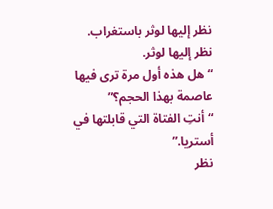نظر إليها لوثر باستغراب.
نظر إليها لوثر.
“هل هذه أول مرة ترى فيها عاصمة بهذا الحجم؟”
“أنتِ الفتاة التي قابلتها في أستريا.”
نظر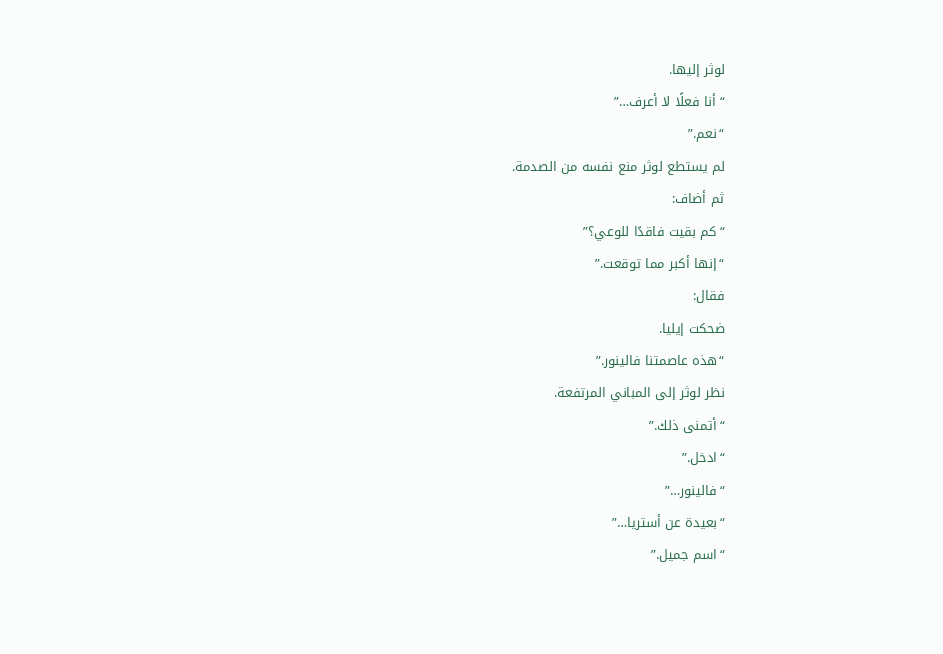لوثر إليها.
“أنا فعلًا لا أعرف…”
“نعم.”
لم يستطع لوثر منع نفسه من الصدمة.
ثم أضاف:
“كم بقيت فاقدًا للوعي؟”
“إنها أكبر مما توقعت.”
فقال:
ضحكت إيليا.
“هذه عاصمتنا فالينور.”
نظر لوثر إلى المباني المرتفعة.
“أتمنى ذلك.”
“ادخل.”
“فالينور…”
“بعيدة عن أستريا…”
“اسم جميل.”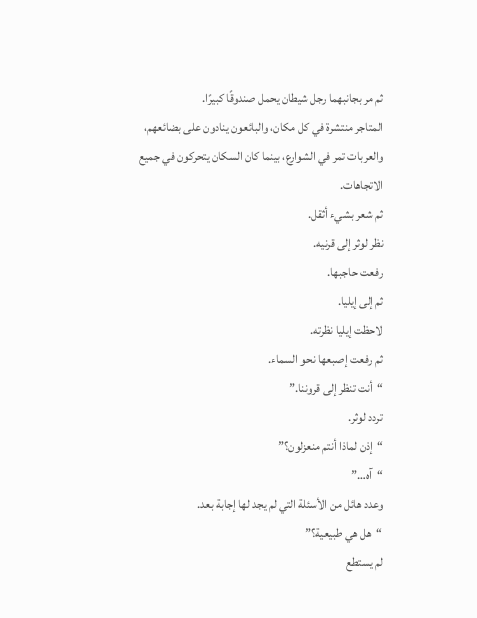ثم مر بجانبهما رجل شيطان يحمل صندوقًا كبيرًا.
المتاجر منتشرة في كل مكان، والبائعون ينادون على بضائعهم، والعربات تمر في الشوارع، بينما كان السكان يتحركون في جميع الاتجاهات.
ثم شعر بشيء أثقل.
نظر لوثر إلى قرنيه.
رفعت حاجبها.
ثم إلى إيليا.
لاحظت إيليا نظرته.
ثم رفعت إصبعها نحو السماء.
“أنت تنظر إلى قروننا.”
تردد لوثر.
“إذن لماذا أنتم منعزلون؟”
“آه…”
وعدد هائل من الأسئلة التي لم يجد لها إجابة بعد.
“هل هي طبيعية؟”
لم يستطع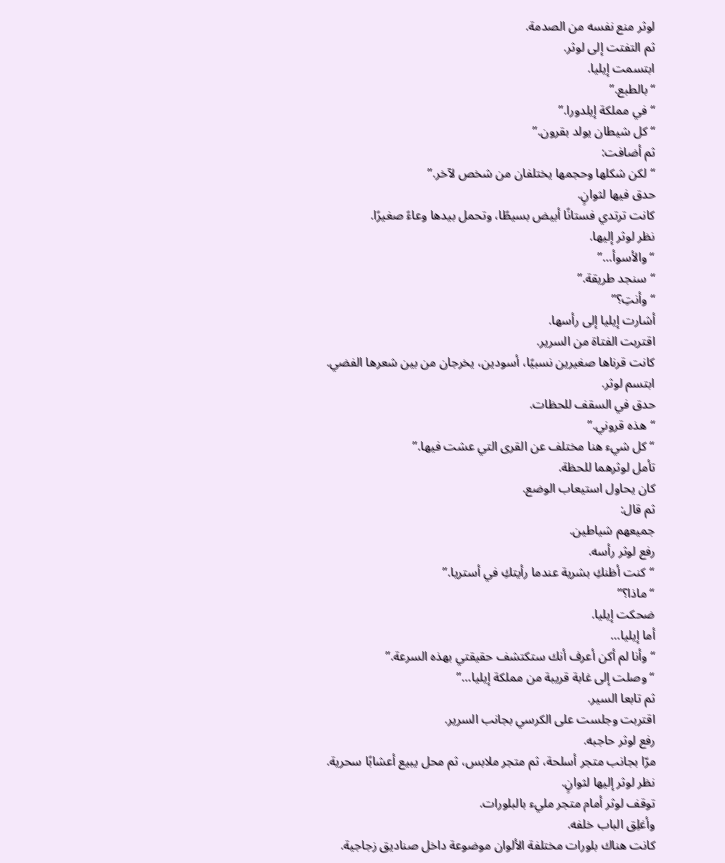لوثر منع نفسه من الصدمة.
ثم التفتت إلى لوثر.
ابتسمت إيليا.
“بالطبع.”
“في مملكة إيلدورا.”
“كل شيطان يولد بقرون.”
ثم أضافت:
“لكن شكلها وحجمها يختلفان من شخص لآخر.”
حدق فيها لثوانٍ.
كانت ترتدي فستانًا أبيض بسيطًا، وتحمل بيدها وعاءً صغيرًا.
نظر لوثر إليها.
“والأسوأ…”
“سنجد طريقة.”
“وأنتِ؟”
أشارت إيليا إلى رأسها.
اقتربت الفتاة من السرير.
كانت قرناها صغيرين نسبيًا، أسودين، يخرجان من بين شعرها الفضي.
ابتسم لوثر.
حدق في السقف للحظات.
“هذه قروني.”
“كل شيء هنا مختلف عن القرى التي عشت فيها.”
تأمل لوثرهما للحظة.
كان يحاول استيعاب الوضع.
ثم قال:
جميعهم شياطين.
رفع لوثر رأسه.
“كنت أظنكِ بشرية عندما رأيتكِ في أستريا.”
“ماذا؟”
ضحكت إيليا.
أما إيليا…
“وأنا لم أكن أعرف أنك ستكتشف حقيقتي بهذه السرعة.”
“وصلت إلى غابة قريبة من مملكة إيليا…”
ثم تابعا السير.
اقتربت وجلست على الكرسي بجانب السرير.
رفع لوثر حاجبه.
مرّا بجانب متجر أسلحة، ثم متجر ملابس، ثم محل يبيع أعشابًا سحرية.
نظر لوثر إليها لثوانٍ.
توقف لوثر أمام متجر مليء بالبلورات.
وأغلِق الباب خلفه.
كانت هناك بلورات مختلفة الألوان موضوعة داخل صناديق زجاجية.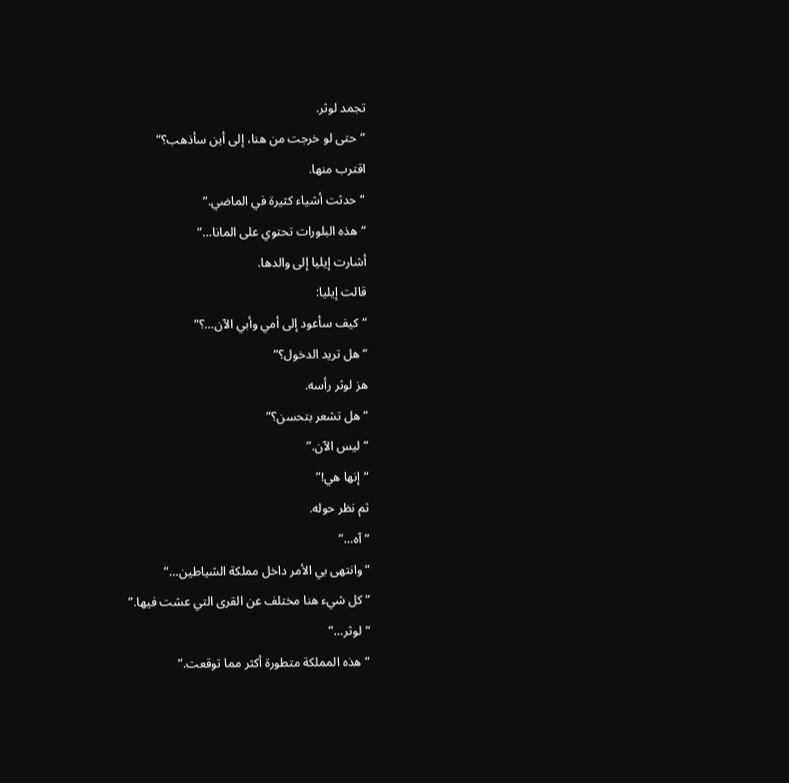تجمد لوثر.
“حتى لو خرجت من هنا، إلى أين سأذهب؟”
اقترب منها.
“حدثت أشياء كثيرة في الماضي.”
“هذه البلورات تحتوي على المانا…”
أشارت إيليا إلى والدها.
قالت إيليا:
“كيف سأعود إلى أمي وأبي الآن…؟”
“هل تريد الدخول؟”
هز لوثر رأسه.
“هل تشعر بتحسن؟”
“ليس الآن.”
“إنها هي!”
ثم نظر حوله.
“آه…”
“وانتهى بي الأمر داخل مملكة الشياطين…”
“كل شيء هنا مختلف عن القرى التي عشت فيها.”
“لوثر…”
“هذه المملكة متطورة أكثر مما توقعت.”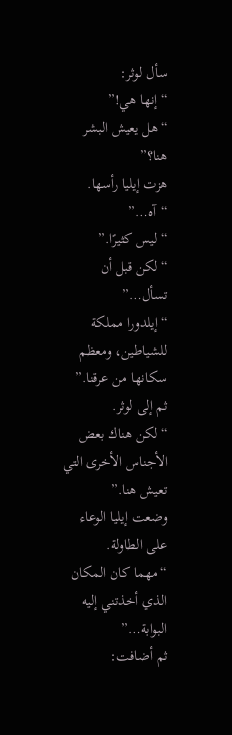سأل لوثر:
“إنها هي!”
“هل يعيش البشر هنا؟”
هزت إيليا رأسها.
“آه…”
“ليس كثيرًا.”
“لكن قبل أن تسأل…”
“إيلدورا مملكة للشياطين، ومعظم سكانها من عرقنا.”
ثم إلى لوثر.
“لكن هناك بعض الأجناس الأخرى التي تعيش هنا.”
وضعت إيليا الوعاء على الطاولة.
“مهما كان المكان الذي أخذتني إليه البوابة…”
ثم أضافت: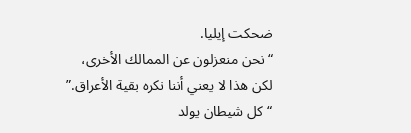ضحكت إيليا.
“نحن منعزلون عن الممالك الأخرى، لكن هذا لا يعني أننا نكره بقية الأعراق.”
“كل شيطان يولد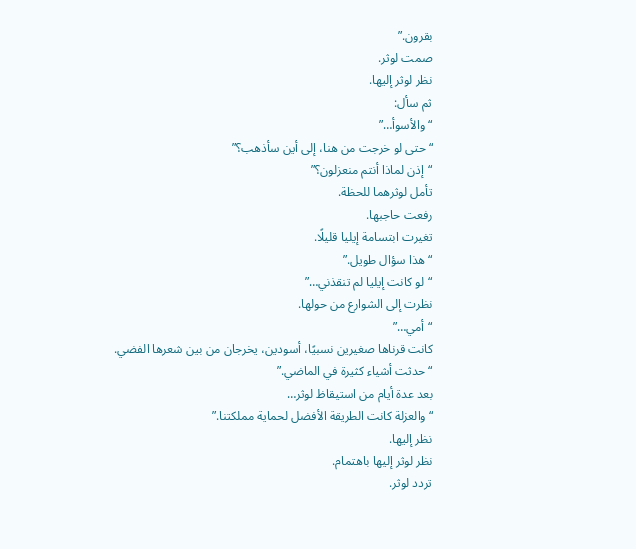بقرون.”
صمت لوثر.
نظر لوثر إليها.
ثم سأل:
“والأسوأ…”
“حتى لو خرجت من هنا، إلى أين سأذهب؟”
“إذن لماذا أنتم منعزلون؟”
تأمل لوثرهما للحظة.
رفعت حاجبها.
تغيرت ابتسامة إيليا قليلًا.
“هذا سؤال طويل.”
“لو كانت إيليا لم تنقذني…”
نظرت إلى الشوارع من حولها.
“أمي…”
كانت قرناها صغيرين نسبيًا، أسودين، يخرجان من بين شعرها الفضي.
“حدثت أشياء كثيرة في الماضي.”
بعد عدة أيام من استيقاظ لوثر…
“والعزلة كانت الطريقة الأفضل لحماية مملكتنا.”
نظر إليها.
نظر لوثر إليها باهتمام.
تردد لوثر.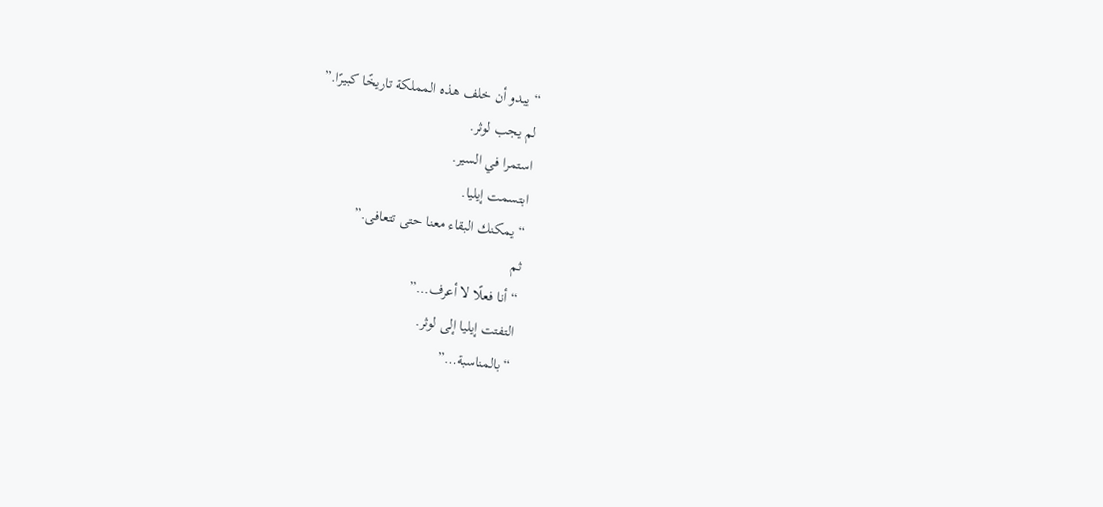“يبدو أن خلف هذه المملكة تاريخًا كبيرًا.”
لم يجب لوثر.
استمرا في السير.
ابتسمت إيليا.
“يمكنك البقاء معنا حتى تتعافى.”
ثم
“أنا فعلًا لا أعرف…”
التفتت إيليا إلى لوثر.
“بالمناسبة…”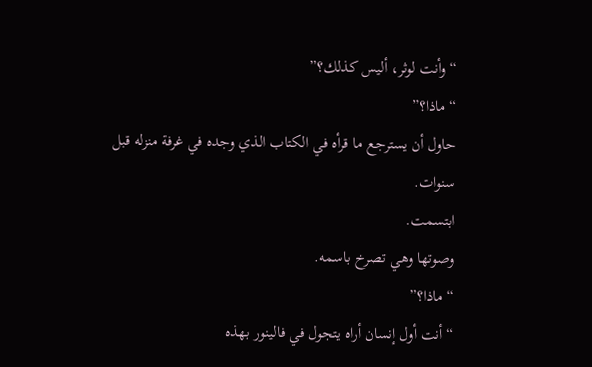“وأنت لوثر، أليس كذلك؟”
“ماذا؟”
حاول أن يسترجع ما قرأه في الكتاب الذي وجده في غرفة منزله قبل سنوات.
ابتسمت.
وصوتها وهي تصرخ باسمه.
“ماذا؟”
“أنت أول إنسان أراه يتجول في فالينور بهذه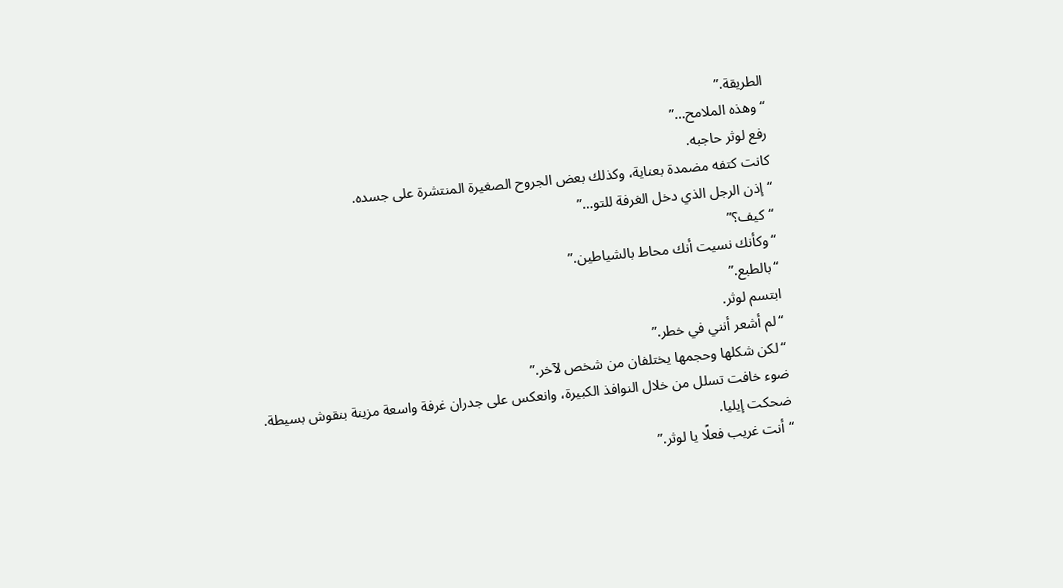الطريقة.”
“وهذه الملامح…”
رفع لوثر حاجبه.
كانت كتفه مضمدة بعناية، وكذلك بعض الجروح الصغيرة المنتشرة على جسده.
“إذن الرجل الذي دخل الغرفة للتو…”
“كيف؟”
“وكأنك نسيت أنك محاط بالشياطين.”
“بالطبع.”
ابتسم لوثر.
“لم أشعر أنني في خطر.”
“لكن شكلها وحجمها يختلفان من شخص لآخر.”
ضوء خافت تسلل من خلال النوافذ الكبيرة، وانعكس على جدران غرفة واسعة مزينة بنقوش بسيطة.
ضحكت إيليا.
“أنت غريب فعلًا يا لوثر.”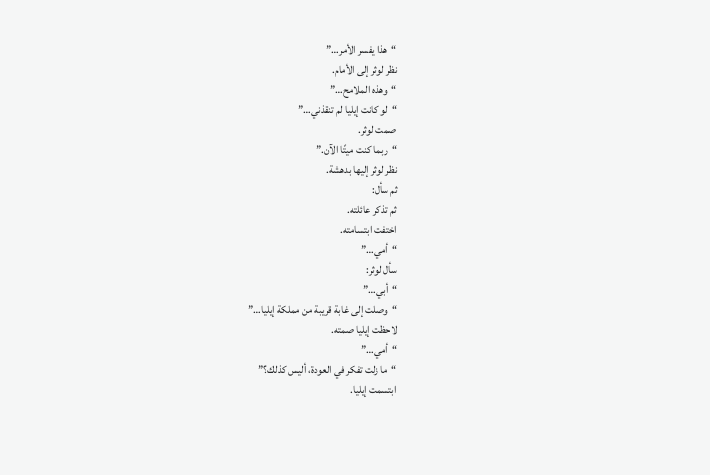“هذا يفسر الأمر…”
نظر لوثر إلى الأمام.
“وهذه الملامح…”
“لو كانت إيليا لم تنقذني…”
صمت لوثر.
“ربما كنت ميتًا الآن.”
نظر لوثر إليها بدهشة.
ثم سأل:
ثم تذكر عائلته.
اختفت ابتسامته.
“أمي…”
سأل لوثر:
“أبي…”
“وصلت إلى غابة قريبة من مملكة إيليا…”
لاحظت إيليا صمته.
“أمي…”
“ما زلت تفكر في العودة، أليس كذلك؟”
ابتسمت إيليا.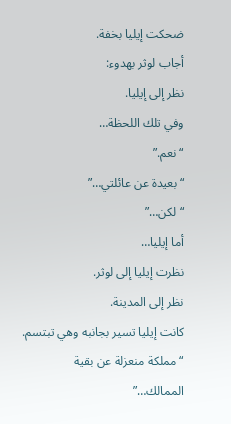ضحكت إيليا بخفة.
أجاب لوثر بهدوء:
نظر إلى إيليا.
وفي تلك اللحظة…
“نعم.”
“بعيدة عن عائلتي…”
“لكن…”
أما إيليا…
نظرت إيليا إلى لوثر.
نظر إلى المدينة.
كانت إيليا تسير بجانبه وهي تبتسم.
“مملكة منعزلة عن بقية الممالك…”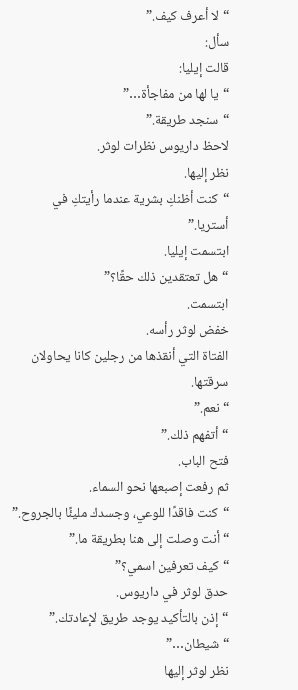“لا أعرف كيف.”
سأل:
قالت إيليا:
“يا لها من مفاجأة…”
“سنجد طريقة.”
لاحظ داريوس نظرات لوثر.
نظر إليها.
“كنت أظنكِ بشرية عندما رأيتكِ في أستريا.”
ابتسمت إيليا.
“هل تعتقدين ذلك حقًا؟”
ابتسمت.
خفض لوثر رأسه.
الفتاة التي أنقذها من رجلين كانا يحاولان سرقتها.
“نعم.”
“أتفهم ذلك.”
فتح الباب.
ثم رفعت إصبعها نحو السماء.
“كنت فاقدًا للوعي، وجسدك مليئًا بالجروح.”
“أنت وصلت إلى هنا بطريقة ما.”
“كيف تعرفين اسمي؟”
حدق لوثر في داريوس.
“إذن بالتأكيد يوجد طريق لإعادتك.”
“شيطان…”
نظر لوثر إليها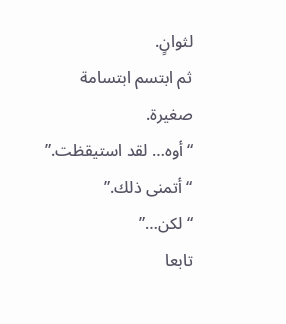لثوانٍ.
ثم ابتسم ابتسامة صغيرة.
“أوه… لقد استيقظت.”
“أتمنى ذلك.”
“لكن…”
تابعا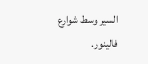السير وسط شوارع فالينور.